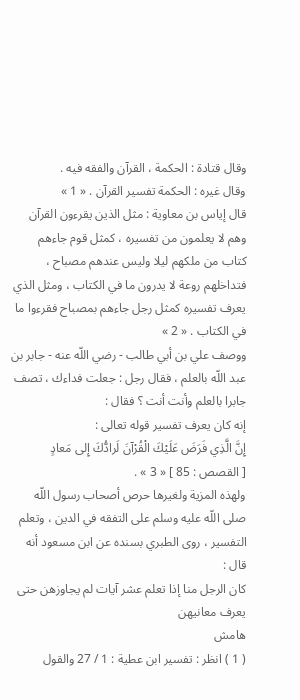وقال قتادة : الحكمة ، القرآن والفقه فيه .
وقال غيره : الحكمة تفسير القرآن . « 1 »
قال إياس بن معاوية : مثل الذين يقرءون القرآن وهم لا يعلمون من تفسيره ، كمثل قوم جاءهم كتاب من ملكهم ليلا وليس عندهم مصباح ، فتداخلهم روعة لا يدرون ما في الكتاب ، ومثل الذي يعرف تفسيره كمثل رجل جاءهم بمصباح فقرءوا ما في الكتاب . « 2 »
ووصف علي بن أبي طالب - رضي اللّه عنه - جابر بن عبد اللّه بالعلم ، فقال رجل : جعلت فداءك ، تصف جابرا بالعلم وأنت أنت ؟ فقال :
إنه كان يعرف تفسير قوله تعالى :
إِنَّ الَّذِي فَرَضَ عَلَيْكَ الْقُرْآنَ لَرادُّكَ إِلى مَعادٍ
[ القصص : 85 ] « 3 » .
ولهذه المزية ولغيرها حرص أصحاب رسول اللّه صلى اللّه عليه وسلم على التفقه في الدين ، وتعلم التفسير ، روى الطبري بسنده عن ابن مسعود أنه قال :
كان الرجل منا إذا تعلم عشر آيات لم يجاوزهن حتى يعرف معانيهن
هامش
( 1 ) انظر : تفسير ابن عطية : 1 / 27 والقول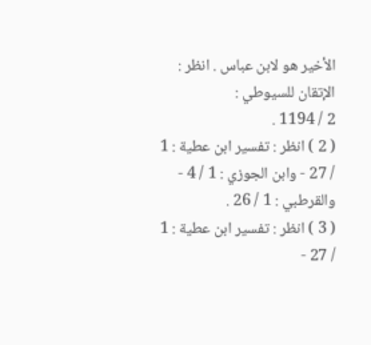الأخير هو لابن عباس . انظر : الإتقان للسيوطي :
2 / 1194 .
( 2 ) انظر : تفسير ابن عطية : 1 / 27 - وابن الجوزي : 1 / 4 - والقرطبي : 1 / 26 .
( 3 ) انظر : تفسير ابن عطية : 1 / 27 -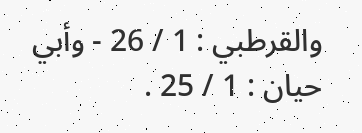والقرطبي : 1 / 26 - وأبي حيان : 1 / 25 .